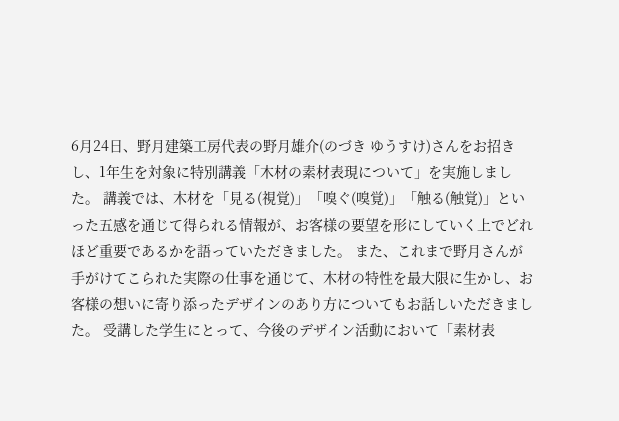6月24日、野月建築工房代表の野月雄介(のづき ゆうすけ)さんをお招きし、1年生を対象に特別講義「木材の素材表現について」を実施しました。 講義では、木材を「見る(視覚)」「嗅ぐ(嗅覚)」「触る(触覚)」といった五感を通じて得られる情報が、お客様の要望を形にしていく上でどれほど重要であるかを語っていただきました。 また、これまで野月さんが手がけてこられた実際の仕事を通じて、木材の特性を最大限に生かし、お客様の想いに寄り添ったデザインのあり方についてもお話しいただきました。 受講した学生にとって、今後のデザイン活動において「素材表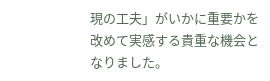現の工夫」がいかに重要かを改めて実感する貴重な機会となりました。